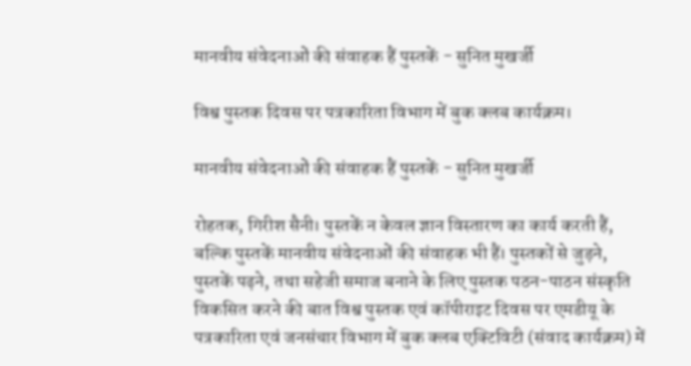मानवीय संवेदनाओं की संवाहक हैं पुस्तकें - सुनित मुखर्जी

विश्व पुस्तक दिवस पर पत्रकारिता विभाग में बुक क्लब कार्यक्रम।

मानवीय संवेदनाओं की संवाहक हैं पुस्तकें - सुनित मुखर्जी

रोहतक, गिरीश सैनी। पुस्तकें न केवल ज्ञान विस्तारण का कार्य करती हैं, बल्कि पुस्तकें मानवीय संवेदनाओं की संवाहक भी हैं। पुस्तकों से जुड़ने, पुस्तकें पढ़ने, तथा सहेजी समाज बनाने के लिए पुस्तक पठन-पाठन संस्कृति विकसित करने की बात विश्व पुस्तक एवं कॉपीराइट दिवस पर एमडीयू के पत्रकारिता एवं जनसंचार विभाग में बुक क्लब एक्टिविटी (संवाद कार्यक्रम) में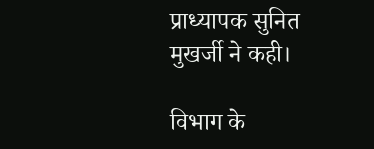प्राध्यापक सुनित मुखर्जी ने कही।

विभाग के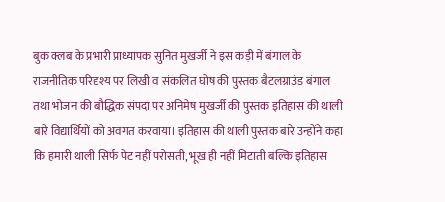बुक क्लब के प्रभारी प्राध्यापक सुनित मुखर्जी ने इस कड़ी में बंगाल के राजनीतिक परिदृश्य पर लिखी व संकलित घोष की पुस्तक बैटलग्राउंड बंगाल तथा भोजन की बौद्धिक संपदा पर अनिमेष मुखर्जी की पुस्तक इतिहास की थाली बारे विद्यार्थियों को अवगत करवाया। इतिहास की थाली पुस्तक बारे उन्होंने कहा कि हमारी थाली सिर्फ पेट नहीं परोसती, भूख ही नहीं मिटाती बल्कि इतिहास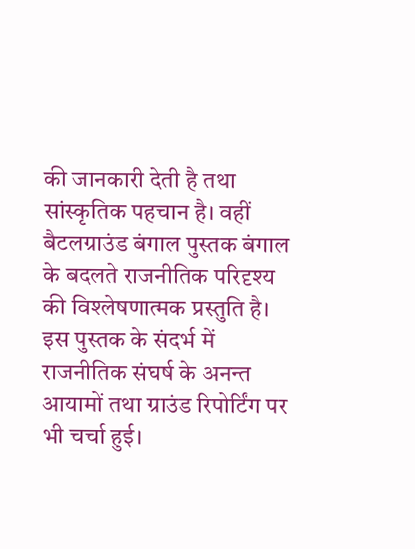की जानकारी देती है तथा सांस्कृतिक पहचान है। वहीं बैटलग्राउंड बंगाल पुस्तक बंगाल के बदलते राजनीतिक परिदृश्य की विश्लेषणात्मक प्रस्तुति है। इस पुस्तक के संदर्भ में राजनीतिक संघर्ष के अनन्त आयामों तथा ग्राउंड रिपोर्टिंग पर भी चर्चा हुई।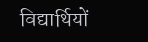विद्यार्थियों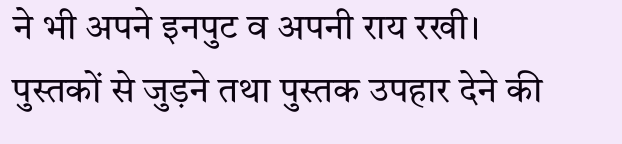ने भी अपने इनपुट व अपनी राय रखी। पुस्तकों से जुड़ने तथा पुस्तक उपहार देने की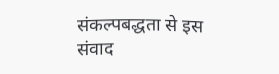संकल्पबद्धता से इस संवाद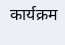कार्यक्रम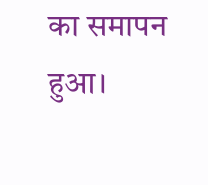का समापन हुआ।